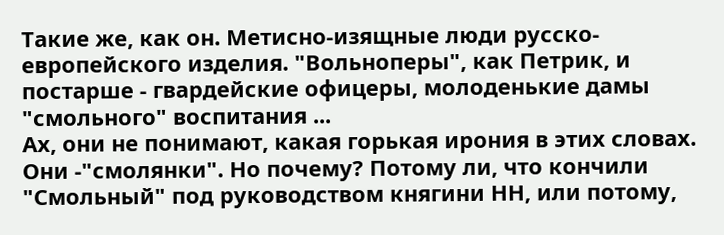Такие же, как он. Метисно-изящные люди русско-европейского изделия. "Вольноперы", как Петрик, и постарше - гвардейские офицеры, молоденькие дамы "смольного" воспитания ...
Ах, они не понимают, какая горькая ирония в этих словах. Они -"смолянки". Но почему? Потому ли, что кончили "Смольный" под руководством княгини НН, или потому,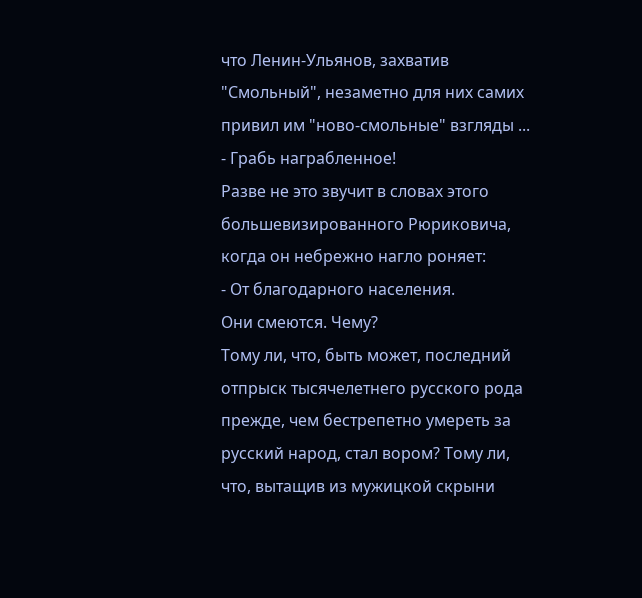что Ленин-Ульянов, захватив "Смольный", незаметно для них самих привил им "ново-смольные" взгляды ...
- Грабь награбленное!
Разве не это звучит в словах этого большевизированного Рюриковича, когда он небрежно нагло роняет:
- От благодарного населения.
Они смеются. Чему?
Тому ли, что, быть может, последний отпрыск тысячелетнего русского рода прежде, чем бестрепетно умереть за русский народ, стал вором? Тому ли, что, вытащив из мужицкой скрыни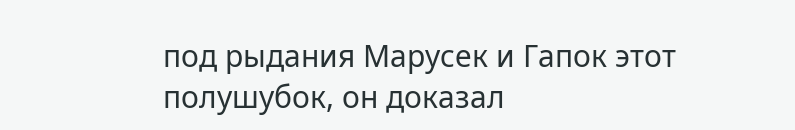под рыдания Марусек и Гапок этот полушубок, он доказал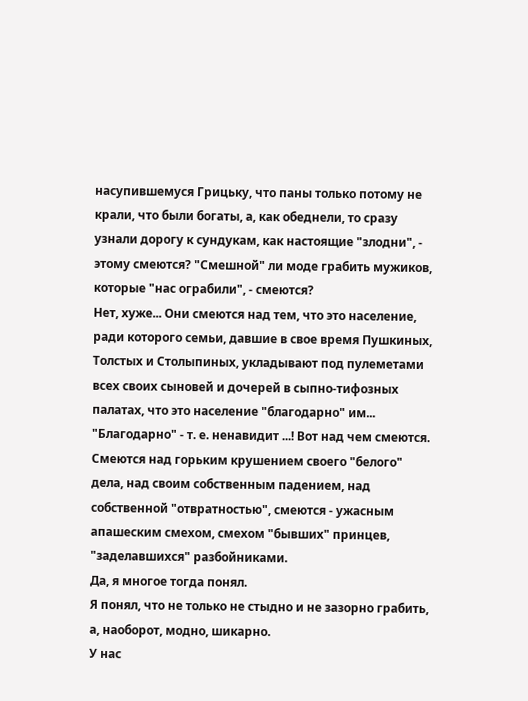насупившемуся Грицьку, что паны только потому не крали, что были богаты, а, как обеднели, то сразу узнали дорогу к сундукам, как настоящие "злодни", - этому смеются? "Смешной" ли моде грабить мужиков, которые "нас ограбили", - смеются?
Нет, хуже... Они смеются над тем, что это население, ради которого семьи, давшие в свое время Пушкиных, Толстых и Столыпиных, укладывают под пулеметами всех своих сыновей и дочерей в сыпно-тифозных палатах, что это население "благодарно" им...
"Благодарно" - т. е. ненавидит ...! Вот над чем смеются. Смеются над горьким крушением своего "белого" дела, над своим собственным падением, над собственной "отвратностью", смеются - ужасным апашеским смехом, смехом "бывших" принцев, "заделавшихся" разбойниками.
Да, я многое тогда понял.
Я понял, что не только не стыдно и не зазорно грабить, а, наоборот, модно, шикарно.
У нас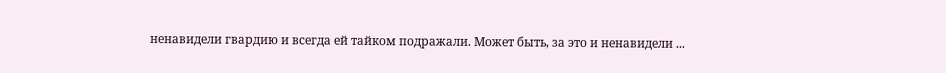ненавидели гвардию и всегда ей тайком подражали. Может быть, за это и ненавидели ...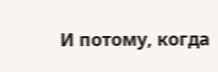И потому, когда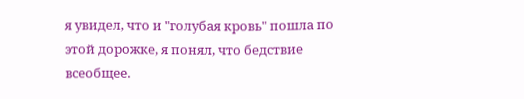я увидел, что и "голубая кровь" пошла по этой дорожке, я понял, что бедствие всеобщее.